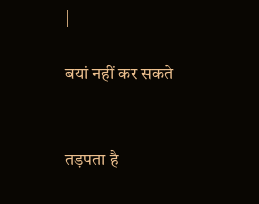|

बयां नहीं कर सकते


तड़पता है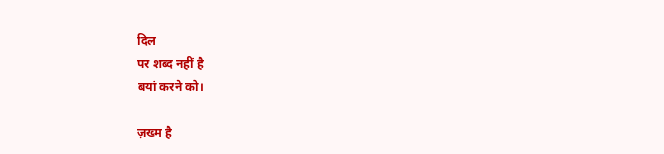दिल
पर शब्द नहीं है
बयां करने को।

ज़ख्म है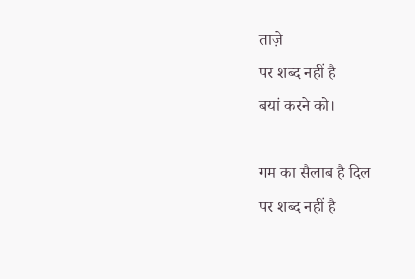ताज़े
पर शब्द नहीं है
बयां करने को।

गम का सैलाब है दिल
पर शब्द नहीं है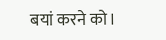बयां करने को।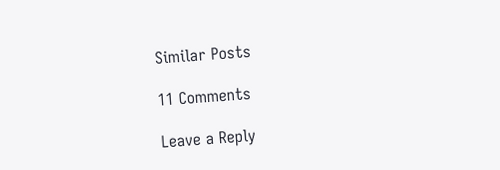Similar Posts

11 Comments

Leave a Reply